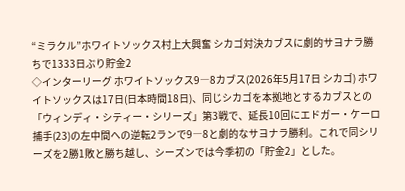“ミラクル”ホワイトソックス村上大興奮 シカゴ対決カブスに劇的サヨナラ勝ちで1333日ぶり貯金2
◇インターリーグ ホワイトソックス9―8カブス(2026年5月17日 シカゴ) ホワイトソックスは17日(日本時間18日)、同じシカゴを本拠地とするカブスとの「ウィンディ・シティー・シリーズ」第3戦で、延長10回にエドガー・ケーロ捕手(23)の左中間への逆転2ランで9―8と劇的なサヨナラ勝利。これで同シリーズを2勝1敗と勝ち越し、シーズンでは今季初の「貯金2」とした。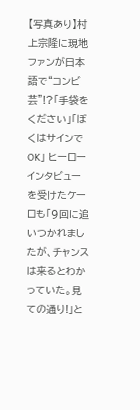【写真あり】村上宗隆に現地ファンが日本語で“コンビ芸”!?「手袋をください」「ぼくはサインでOK」 ヒーローインタビューを受けたケーロも「9回に追いつかれましたが、チャンスは来るとわかっていた。見ての通り!」と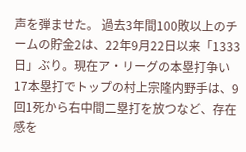声を弾ませた。 過去3年間100敗以上のチームの貯金2は、22年9月22日以来「1333日」ぶり。現在ア・リーグの本塁打争い17本塁打でトップの村上宗隆内野手は、9回1死から右中間二塁打を放つなど、存在感を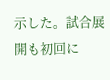示した。試合展開も初回に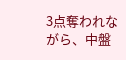3点奪われながら、中盤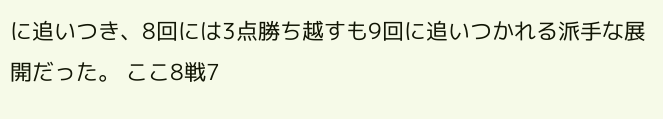に追いつき、8回には3点勝ち越すも9回に追いつかれる派手な展開だった。 ここ8戦7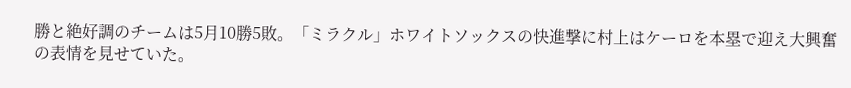勝と絶好調のチームは5月10勝5敗。「ミラクル」ホワイトソックスの快進撃に村上はケーロを本塁で迎え大興奮の表情を見せていた。